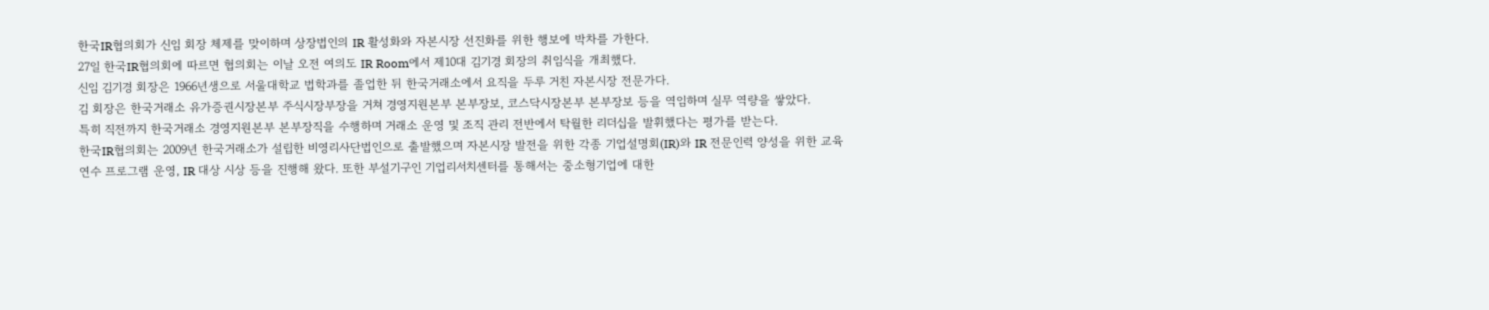한국IR협의회가 신임 회장 체제를 맞이하며 상장법인의 IR 활성화와 자본시장 선진화를 위한 행보에 박차를 가한다.
27일 한국IR협의회에 따르면 협의회는 이날 오전 여의도 IR Room에서 제10대 김기경 회장의 취임식을 개최했다.
신임 김기경 회장은 1966년생으로 서울대학교 법학과를 졸업한 뒤 한국거래소에서 요직을 두루 거친 자본시장 전문가다.
김 회장은 한국거래소 유가증권시장본부 주식시장부장을 거쳐 경영지원본부 본부장보, 코스닥시장본부 본부장보 등을 역임하며 실무 역량을 쌓았다.
특히 직전까지 한국거래소 경영지원본부 본부장직을 수행하며 거래소 운영 및 조직 관리 전반에서 탁월한 리더십을 발휘했다는 평가를 받는다.
한국IR협의회는 2009년 한국거래소가 설립한 비영리사단법인으로 출발했으며 자본시장 발전을 위한 각종 기업설명회(IR)와 IR 전문인력 양성을 위한 교육연수 프로그램 운영, IR 대상 시상 등을 진행해 왔다. 또한 부설기구인 기업리서치센터를 통해서는 중소형기업에 대한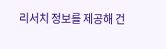리서치 정보를 제공해 건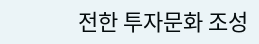전한 투자문화 조성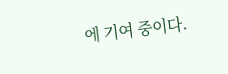에 기여 중이다.